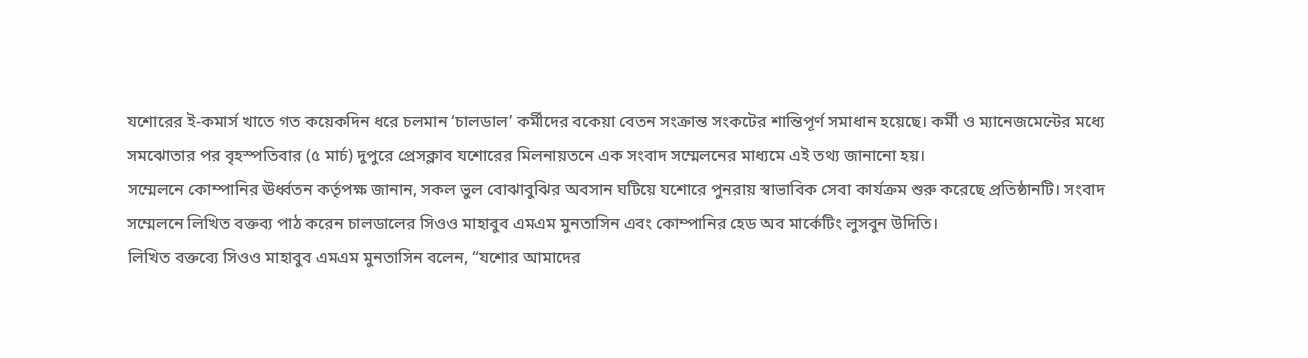যশোরের ই-কমার্স খাতে গত কয়েকদিন ধরে চলমান ‘চালডাল’ কর্মীদের বকেয়া বেতন সংক্রান্ত সংকটের শান্তিপূর্ণ সমাধান হয়েছে। কর্মী ও ম্যানেজমেন্টের মধ্যে সমঝোতার পর বৃহস্পতিবার (৫ মার্চ) দুপুরে প্রেসক্লাব যশোরের মিলনায়তনে এক সংবাদ সম্মেলনের মাধ্যমে এই তথ্য জানানো হয়।
সম্মেলনে কোম্পানির ঊর্ধ্বতন কর্তৃপক্ষ জানান, সকল ভুল বোঝাবুঝির অবসান ঘটিয়ে যশোরে পুনরায় স্বাভাবিক সেবা কার্যক্রম শুরু করেছে প্রতিষ্ঠানটি। সংবাদ সম্মেলনে লিখিত বক্তব্য পাঠ করেন চালডালের সিওও মাহাবুব এমএম মুনতাসিন এবং কোম্পানির হেড অব মার্কেটিং লুসবুন উদিতি।
লিখিত বক্তব্যে সিওও মাহাবুব এমএম মুনতাসিন বলেন, “যশোর আমাদের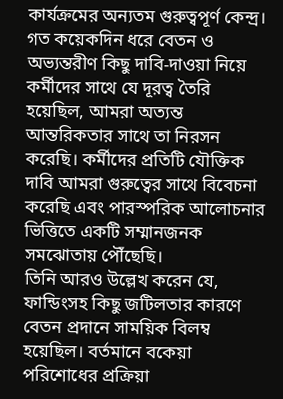কার্যক্রমের অন্যতম গুরুত্বপূর্ণ কেন্দ্র। গত কয়েকদিন ধরে বেতন ও অভ্যন্তরীণ কিছু দাবি-দাওয়া নিয়ে কর্মীদের সাথে যে দূরত্ব তৈরি হয়েছিল, আমরা অত্যন্ত আন্তরিকতার সাথে তা নিরসন করেছি। কর্মীদের প্রতিটি যৌক্তিক দাবি আমরা গুরুত্বের সাথে বিবেচনা করেছি এবং পারস্পরিক আলোচনার ভিত্তিতে একটি সম্মানজনক সমঝোতায় পৌঁছেছি।
তিনি আরও উল্লেখ করেন যে, ফান্ডিংসহ কিছু জটিলতার কারণে বেতন প্রদানে সাময়িক বিলম্ব হয়েছিল। বর্তমানে বকেয়া পরিশোধের প্রক্রিয়া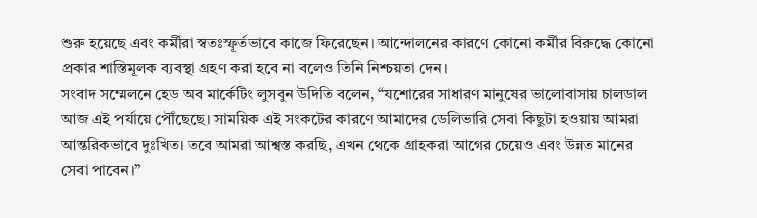শুরু হয়েছে এবং কর্মীরা স্বতঃস্ফূর্তভাবে কাজে ফিরেছেন। আন্দোলনের কারণে কোনো কর্মীর বিরুদ্ধে কোনো প্রকার শাস্তিমূলক ব্যবস্থা গ্রহণ করা হবে না বলেও তিনি নিশ্চয়তা দেন।
সংবাদ সম্মেলনে হেড অব মার্কেটিং লুসবুন উদিতি বলেন, “যশোরের সাধারণ মানুষের ভালোবাসায় চালডাল আজ এই পর্যায়ে পৌঁছেছে। সাময়িক এই সংকটের কারণে আমাদের ডেলিভারি সেবা কিছুটা হওয়ায় আমরা আন্তরিকভাবে দুঃখিত। তবে আমরা আশ্বস্ত করছি, এখন থেকে গ্রাহকরা আগের চেয়েও এবং উন্নত মানের সেবা পাবেন।”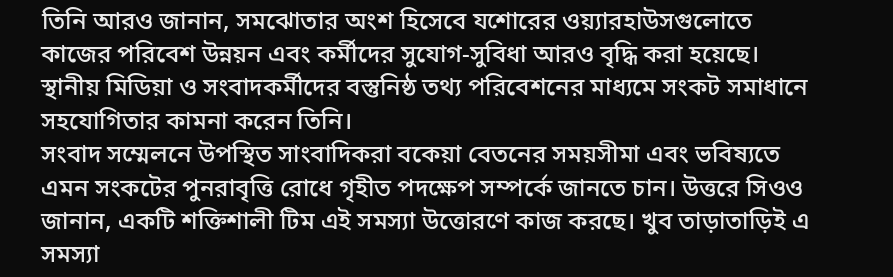তিনি আরও জানান, সমঝোতার অংশ হিসেবে যশোরের ওয়্যারহাউসগুলোতে কাজের পরিবেশ উন্নয়ন এবং কর্মীদের সুযোগ-সুবিধা আরও বৃদ্ধি করা হয়েছে। স্থানীয় মিডিয়া ও সংবাদকর্মীদের বস্তুনিষ্ঠ তথ্য পরিবেশনের মাধ্যমে সংকট সমাধানে সহযোগিতার কামনা করেন তিনি।
সংবাদ সম্মেলনে উপস্থিত সাংবাদিকরা বকেয়া বেতনের সময়সীমা এবং ভবিষ্যতে এমন সংকটের পুনরাবৃত্তি রোধে গৃহীত পদক্ষেপ সম্পর্কে জানতে চান। উত্তরে সিওও জানান, একটি শক্তিশালী টিম এই সমস্যা উত্তোরণে কাজ করছে। খুব তাড়াতাড়িই এ সমস্যা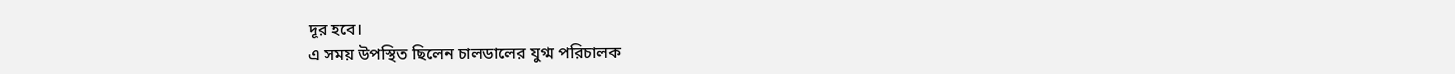দূর হবে।
এ সময় উপস্থিত ছিলেন চালডালের যুগ্ম পরিচালক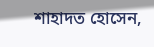শাহাদত হোসেন,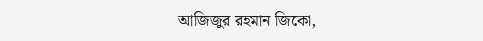আজিজুর রহমান জিকো,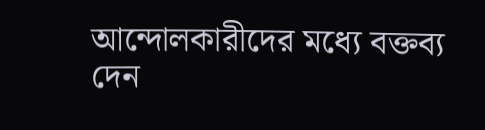আন্দোলকারীদের মধ্যে বক্তব্য দেন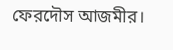ফেরদৌস আজমীর।